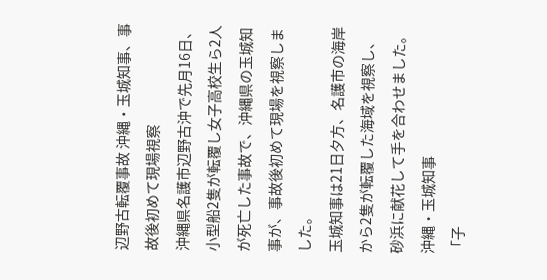辺野古転覆事故 沖縄・玉城知事、事故後初めて現場視察
沖縄県名護市辺野古沖で先月16日、小型船2隻が転覆し女子高校生ら2人が死亡した事故で、沖縄県の玉城知事が、事故後初めて現場を視察しました。
玉城知事は21日夕方、名護市の海岸から2隻が転覆した海域を視察し、砂浜に献花して手を合わせました。
沖縄・玉城知事
「子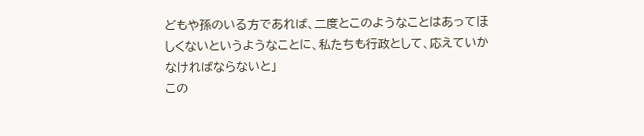どもや孫のいる方であれば、二度とこのようなことはあってほしくないというようなことに、私たちも行政として、応えていかなければならないと」
この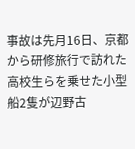事故は先月16日、京都から研修旅行で訪れた高校生らを乗せた小型船2隻が辺野古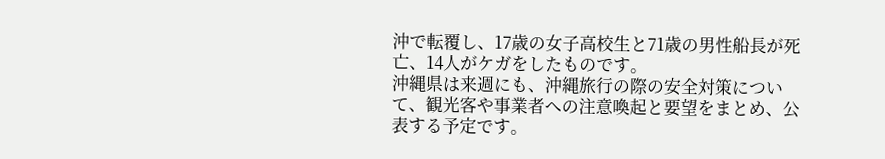沖で転覆し、17歳の女子高校生と71歳の男性船長が死亡、14人がケガをしたものです。
沖縄県は来週にも、沖縄旅行の際の安全対策について、観光客や事業者への注意喚起と要望をまとめ、公表する予定です。